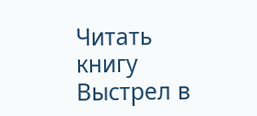Читать книгу Выстрел в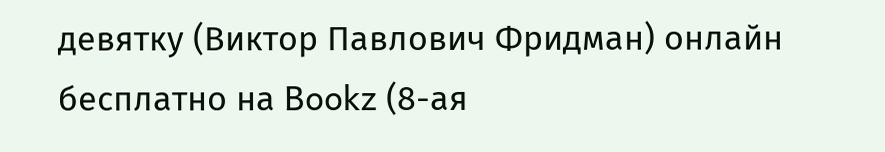девятку (Виктор Павлович Фридман) онлайн бесплатно на Bookz (8-ая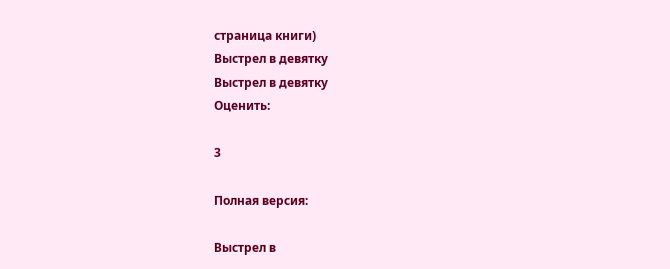страница книги)
Выстрел в девятку
Выстрел в девятку
Оценить:

3

Полная версия:

Выстрел в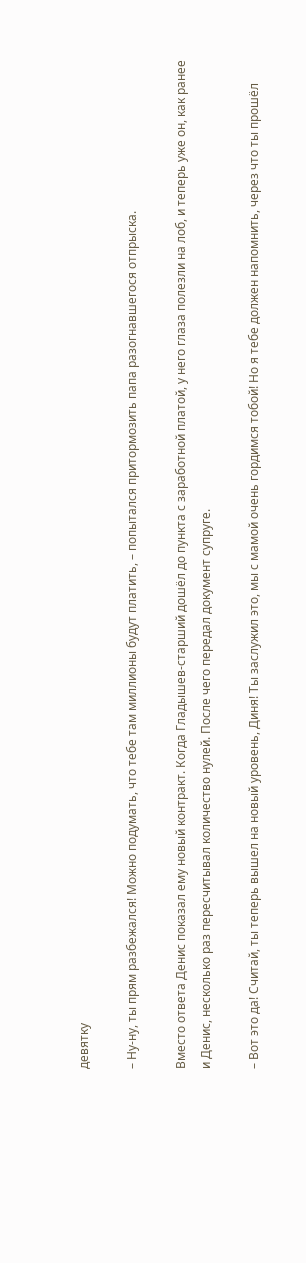девятку

– Ну-ну, ты прям разбежался! Можно подумать, что тебе там миллионы будут платить, – попытался притормозить папа разогнавшегося отпрыска.

Вместо ответа Денис показал ему новый контракт. Когда Гладышев-старший дошёл до пункта с заработной платой, у него глаза полезли на лоб, и теперь уже он, как ранее и Денис, несколько раз пересчитывал количество нулей. После чего передал документ супруге.

– Вот это да! Считай, ты теперь вышел на новый уровень, Диня! Ты заслужил это, мы с мамой очень гордимся тобой! Но я тебе должен напомнить, через что ты прошёл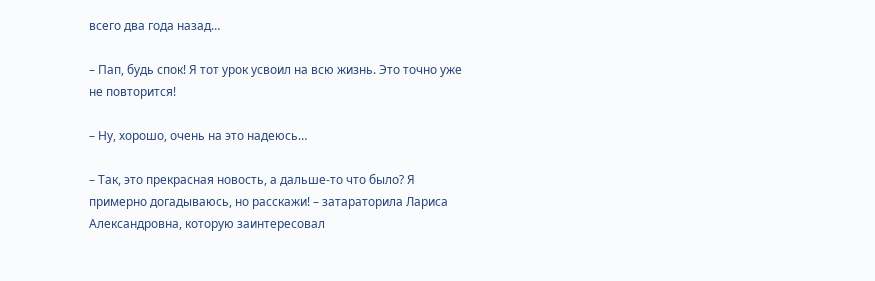всего два года назад…

– Пап, будь спок! Я тот урок усвоил на всю жизнь. Это точно уже не повторится!

– Ну, хорошо, очень на это надеюсь…

– Так, это прекрасная новость, а дальше-то что было? Я примерно догадываюсь, но расскажи! – затараторила Лариса Александровна, которую заинтересовал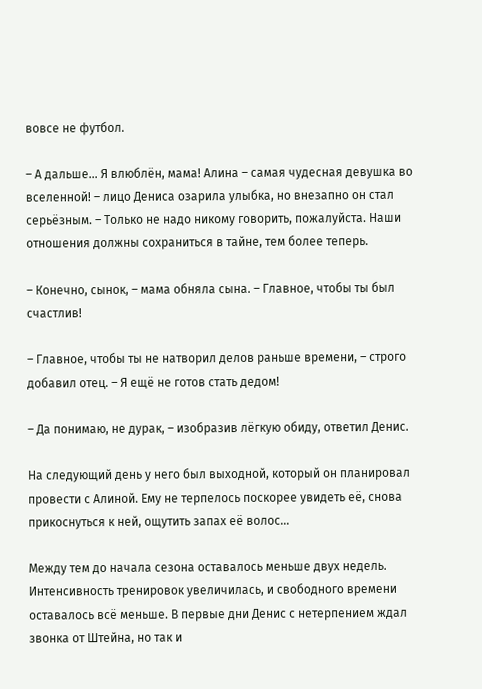вовсе не футбол.

– А дальше… Я влюблён, мама! Алина – самая чудесная девушка во вселенной! – лицо Дениса озарила улыбка, но внезапно он стал серьёзным. – Только не надо никому говорить, пожалуйста. Наши отношения должны сохраниться в тайне, тем более теперь.

– Конечно, сынок, – мама обняла сына. – Главное, чтобы ты был счастлив!

– Главное, чтобы ты не натворил делов раньше времени, – строго добавил отец. – Я ещё не готов стать дедом!

– Да понимаю, не дурак, – изобразив лёгкую обиду, ответил Денис.

На следующий день у него был выходной, который он планировал провести с Алиной. Ему не терпелось поскорее увидеть её, снова прикоснуться к ней, ощутить запах её волос…

Между тем до начала сезона оставалось меньше двух недель. Интенсивность тренировок увеличилась, и свободного времени оставалось всё меньше. В первые дни Денис с нетерпением ждал звонка от Штейна, но так и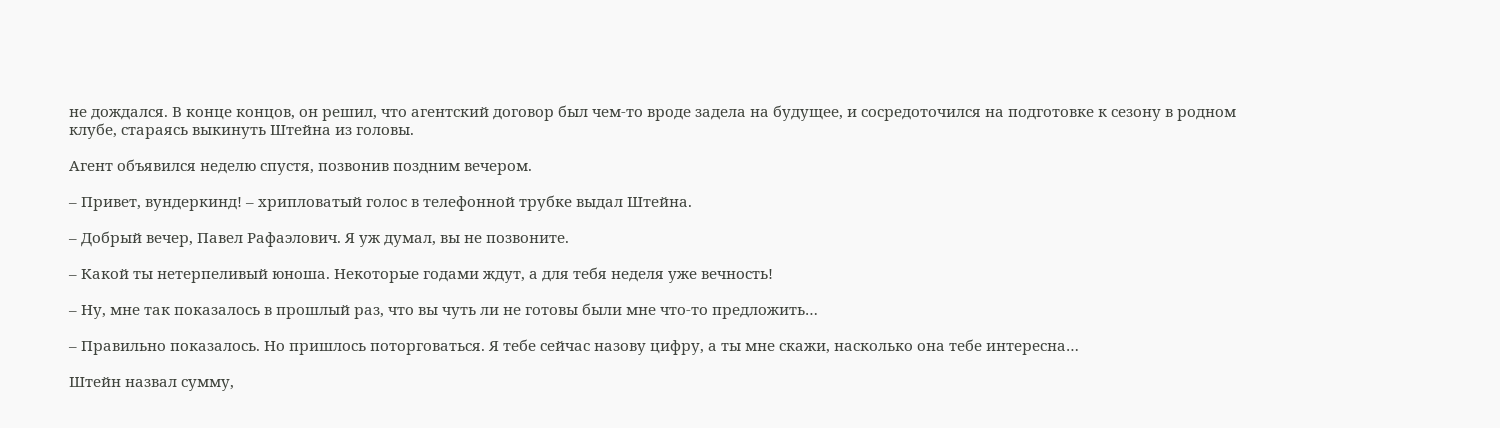не дождался. В конце концов, он решил, что агентский договор был чем-то вроде задела на будущее, и сосредоточился на подготовке к сезону в родном клубе, стараясь выкинуть Штейна из головы.

Агент объявился неделю спустя, позвонив поздним вечером.

– Привет, вундеркинд! – хрипловатый голос в телефонной трубке выдал Штейна.

– Добрый вечер, Павел Рафаэлович. Я уж думал, вы не позвоните.

– Какой ты нетерпеливый юноша. Некоторые годами ждут, а для тебя неделя уже вечность!

– Ну, мне так показалось в прошлый раз, что вы чуть ли не готовы были мне что-то предложить…

– Правильно показалось. Но пришлось поторговаться. Я тебе сейчас назову цифру, а ты мне скажи, насколько она тебе интересна…

Штейн назвал сумму,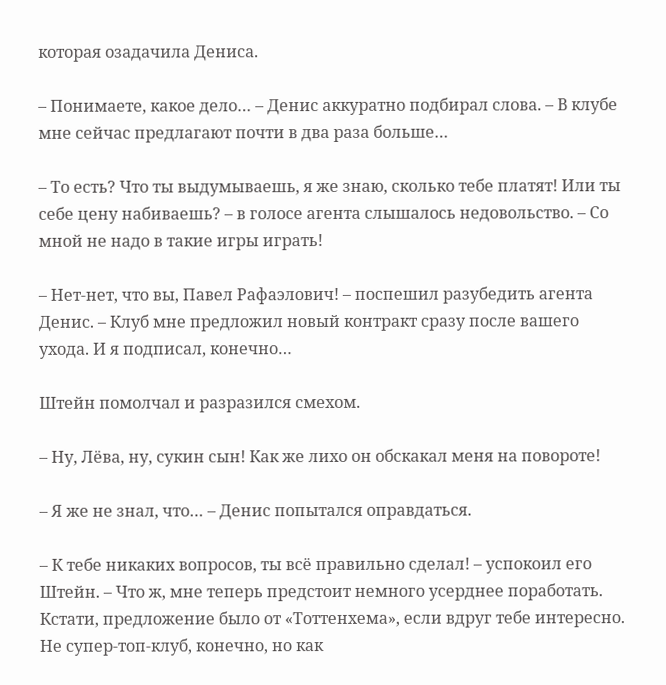которая озадачила Дениса.

– Понимаете, какое дело… – Денис аккуратно подбирал слова. – В клубе мне сейчас предлагают почти в два раза больше…

– То есть? Что ты выдумываешь, я же знаю, сколько тебе платят! Или ты себе цену набиваешь? – в голосе агента слышалось недовольство. – Со мной не надо в такие игры играть!

– Нет-нет, что вы, Павел Рафаэлович! – поспешил разубедить агента Денис. – Клуб мне предложил новый контракт сразу после вашего ухода. И я подписал, конечно…

Штейн помолчал и разразился смехом.

– Ну, Лёва, ну, сукин сын! Как же лихо он обскакал меня на повороте!

– Я же не знал, что… – Денис попытался оправдаться.

– К тебе никаких вопросов, ты всё правильно сделал! – успокоил его Штейн. – Что ж, мне теперь предстоит немного усерднее поработать. Кстати, предложение было от «Тоттенхема», если вдруг тебе интересно. Не супер-топ-клуб, конечно, но как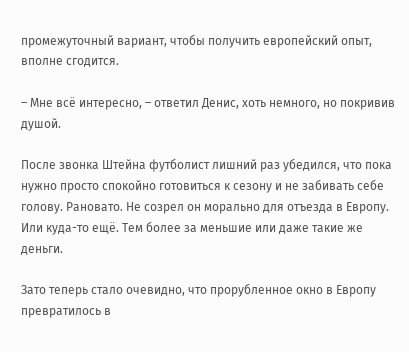промежуточный вариант, чтобы получить европейский опыт, вполне сгодится.

– Мне всё интересно, – ответил Денис, хоть немного, но покривив душой.

После звонка Штейна футболист лишний раз убедился, что пока нужно просто спокойно готовиться к сезону и не забивать себе голову. Рановато. Не созрел он морально для отъезда в Европу. Или куда-то ещё. Тем более за меньшие или даже такие же деньги.

Зато теперь стало очевидно, что прорубленное окно в Европу превратилось в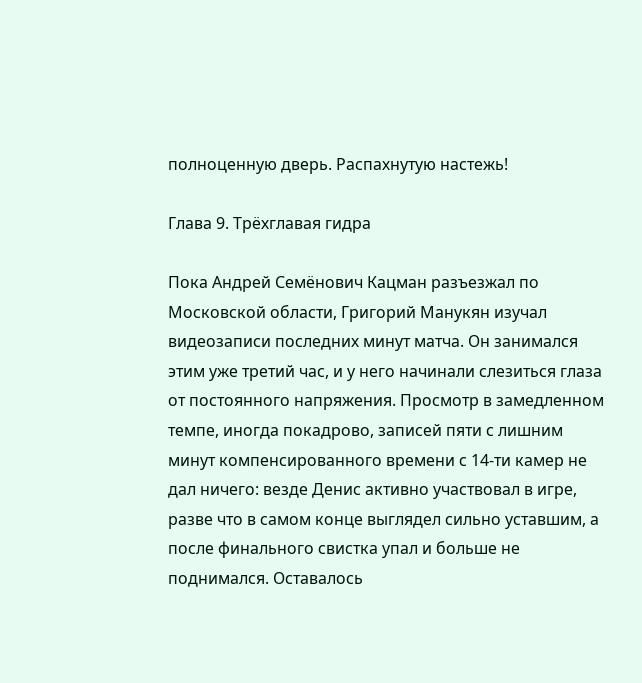полноценную дверь. Распахнутую настежь!

Глава 9. Трёхглавая гидра

Пока Андрей Семёнович Кацман разъезжал по Московской области, Григорий Манукян изучал видеозаписи последних минут матча. Он занимался этим уже третий час, и у него начинали слезиться глаза от постоянного напряжения. Просмотр в замедленном темпе, иногда покадрово, записей пяти с лишним минут компенсированного времени с 14-ти камер не дал ничего: везде Денис активно участвовал в игре, разве что в самом конце выглядел сильно уставшим, а после финального свистка упал и больше не поднимался. Оставалось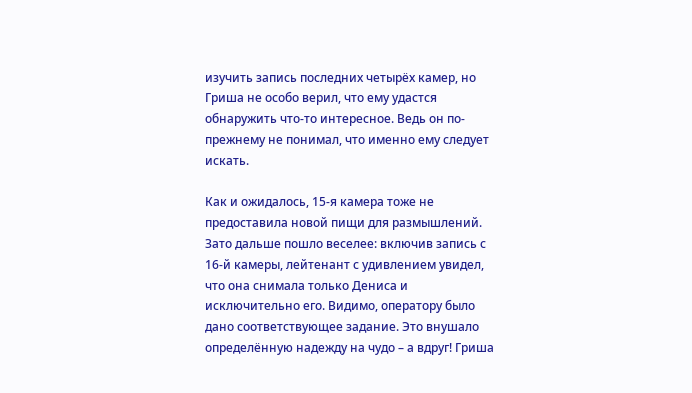изучить запись последних четырёх камер, но Гриша не особо верил, что ему удастся обнаружить что-то интересное. Ведь он по-прежнему не понимал, что именно ему следует искать.

Как и ожидалось, 15-я камера тоже не предоставила новой пищи для размышлений. Зато дальше пошло веселее: включив запись с 16-й камеры, лейтенант с удивлением увидел, что она снимала только Дениса и исключительно его. Видимо, оператору было дано соответствующее задание. Это внушало определённую надежду на чудо – а вдруг! Гриша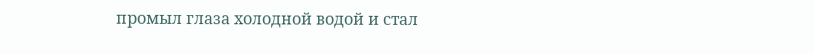промыл глаза холодной водой и стал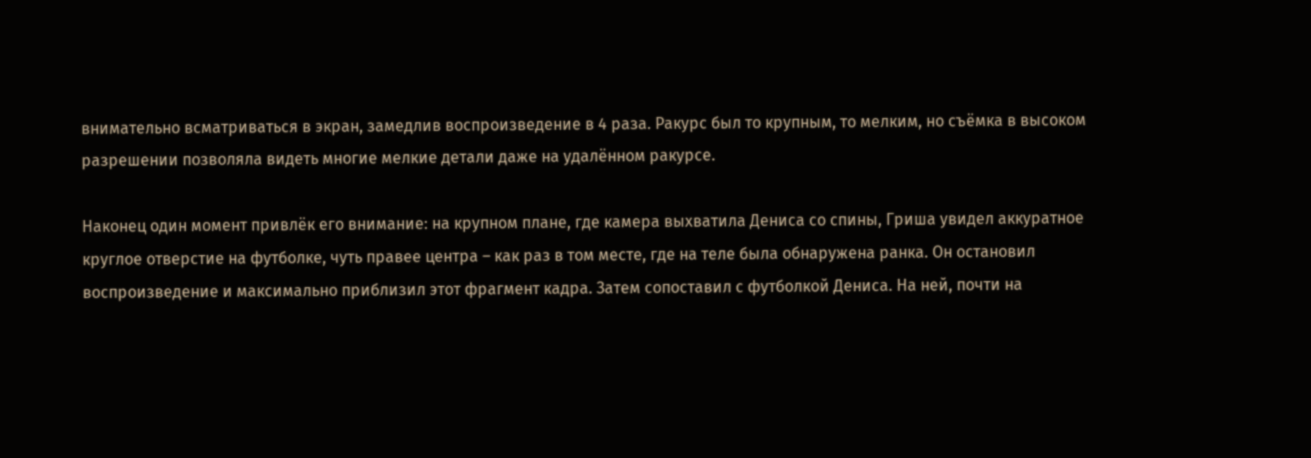внимательно всматриваться в экран, замедлив воспроизведение в 4 раза. Ракурс был то крупным, то мелким, но съёмка в высоком разрешении позволяла видеть многие мелкие детали даже на удалённом ракурсе.

Наконец один момент привлёк его внимание: на крупном плане, где камера выхватила Дениса со спины, Гриша увидел аккуратное круглое отверстие на футболке, чуть правее центра – как раз в том месте, где на теле была обнаружена ранка. Он остановил воспроизведение и максимально приблизил этот фрагмент кадра. Затем сопоставил с футболкой Дениса. На ней, почти на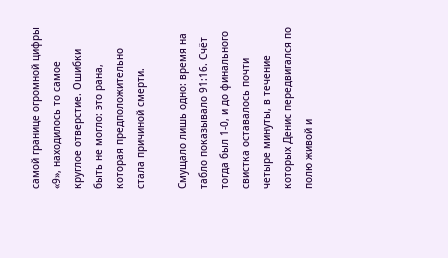самой границе огромной цифры «9», находилось то самое круглое отверстие. Ошибки быть не могло: это рана, которая предположительно стала причиной смерти.

Смущало лишь одно: время на табло показывало 91:16. Счёт тогда был 1-0, и до финального свистка оставалось почти четыре минуты, в течение которых Денис передвигался по полю живой и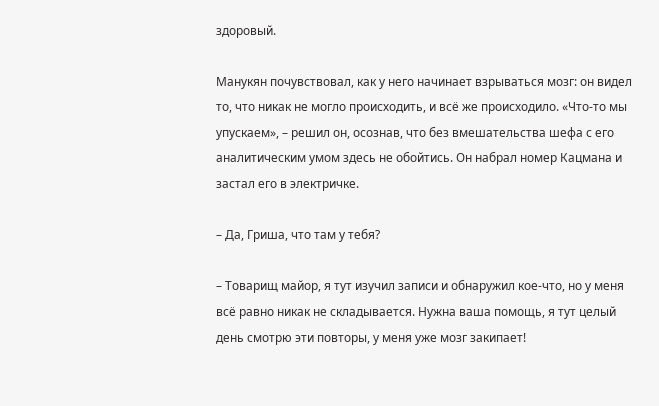здоровый.

Манукян почувствовал, как у него начинает взрываться мозг: он видел то, что никак не могло происходить, и всё же происходило. «Что-то мы упускаем», – решил он, осознав, что без вмешательства шефа с его аналитическим умом здесь не обойтись. Он набрал номер Кацмана и застал его в электричке.

– Да, Гриша, что там у тебя?

– Товарищ майор, я тут изучил записи и обнаружил кое-что, но у меня всё равно никак не складывается. Нужна ваша помощь, я тут целый день смотрю эти повторы, у меня уже мозг закипает!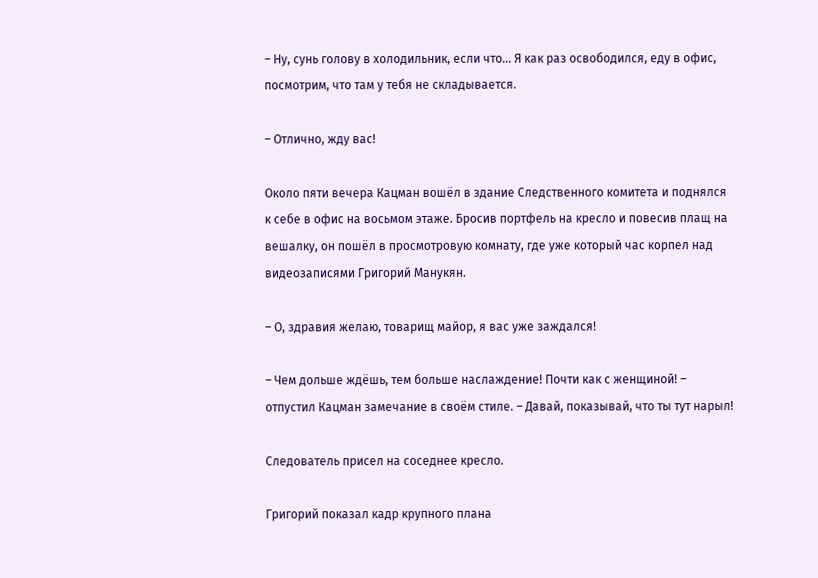– Ну, сунь голову в холодильник, если что… Я как раз освободился, еду в офис, посмотрим, что там у тебя не складывается.

– Отлично, жду вас!

Около пяти вечера Кацман вошёл в здание Следственного комитета и поднялся к себе в офис на восьмом этаже. Бросив портфель на кресло и повесив плащ на вешалку, он пошёл в просмотровую комнату, где уже который час корпел над видеозаписями Григорий Манукян.

– О, здравия желаю, товарищ майор, я вас уже заждался!

– Чем дольше ждёшь, тем больше наслаждение! Почти как с женщиной! – отпустил Кацман замечание в своём стиле. – Давай, показывай, что ты тут нарыл!

Следователь присел на соседнее кресло.

Григорий показал кадр крупного плана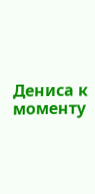Дениса к моменту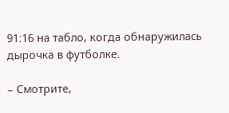91:16 на табло, когда обнаружилась дырочка в футболке.

– Смотрите,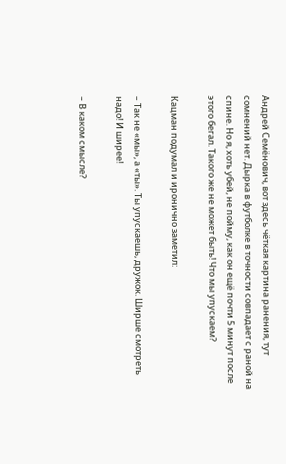Андрей Семёнович, вот здесь чёткая картина ранения, тут сомнений нет. Дырка в футболке в точности совпадает с раной на спине. Но я, хоть убей, не пойму, как он ещё почти 5 минут после этого бегал. Такого же не может быть! Что мы упускаем?

Кацман подумал и иронично заметил:

– Так не «мы», а «ты». Ты упускаешь, дружок. Ширше смотреть надо! И ширее!

– В каком смысле?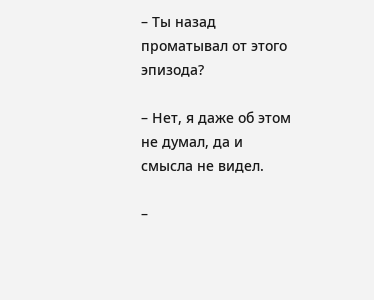– Ты назад проматывал от этого эпизода?

– Нет, я даже об этом не думал, да и смысла не видел.

–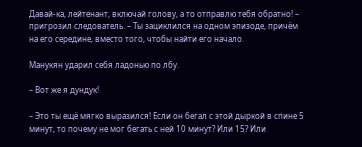Давай-ка, лейтенант, включай голову, а то отправлю тебя обратно! – пригрозил следователь. – Ты зациклился на одном эпизоде, причём на его середине, вместо того, чтобы найти его начало.

Манукян ударил себя ладонью по лбу.

– Вот же я дундук!

– Это ты ещё мягко выразился! Если он бегал с этой дыркой в спине 5 минут, то почему не мог бегать с ней 10 минут? Или 15? Или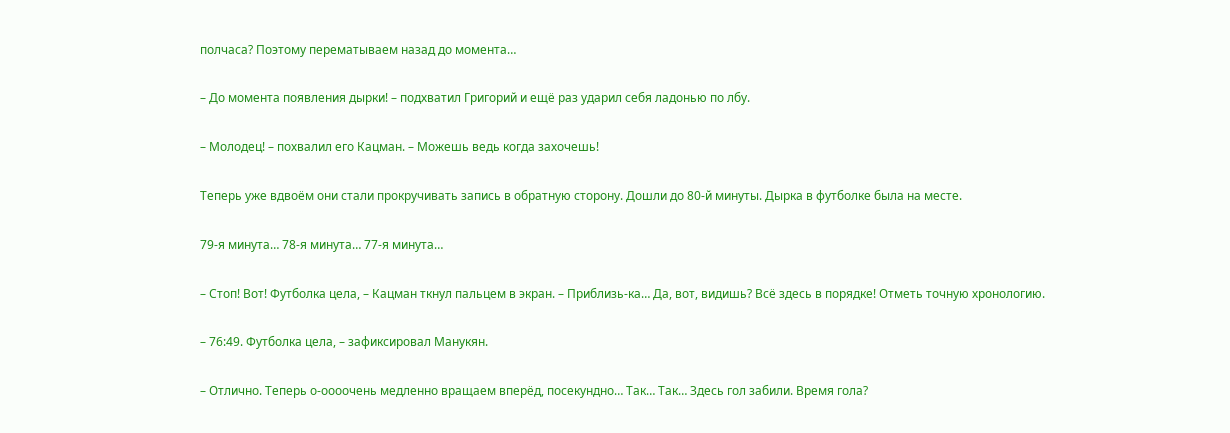полчаса? Поэтому перематываем назад до момента…

– До момента появления дырки! – подхватил Григорий и ещё раз ударил себя ладонью по лбу.

– Молодец! – похвалил его Кацман. – Можешь ведь когда захочешь!

Теперь уже вдвоём они стали прокручивать запись в обратную сторону. Дошли до 80-й минуты. Дырка в футболке была на месте.

79-я минута… 78-я минута… 77-я минута…

– Стоп! Вот! Футболка цела, – Кацман ткнул пальцем в экран. – Приблизь-ка… Да, вот, видишь? Всё здесь в порядке! Отметь точную хронологию.

– 76:49. Футболка цела, – зафиксировал Манукян.

– Отлично. Теперь о-оооочень медленно вращаем вперёд, посекундно… Так… Так… Здесь гол забили. Время гола?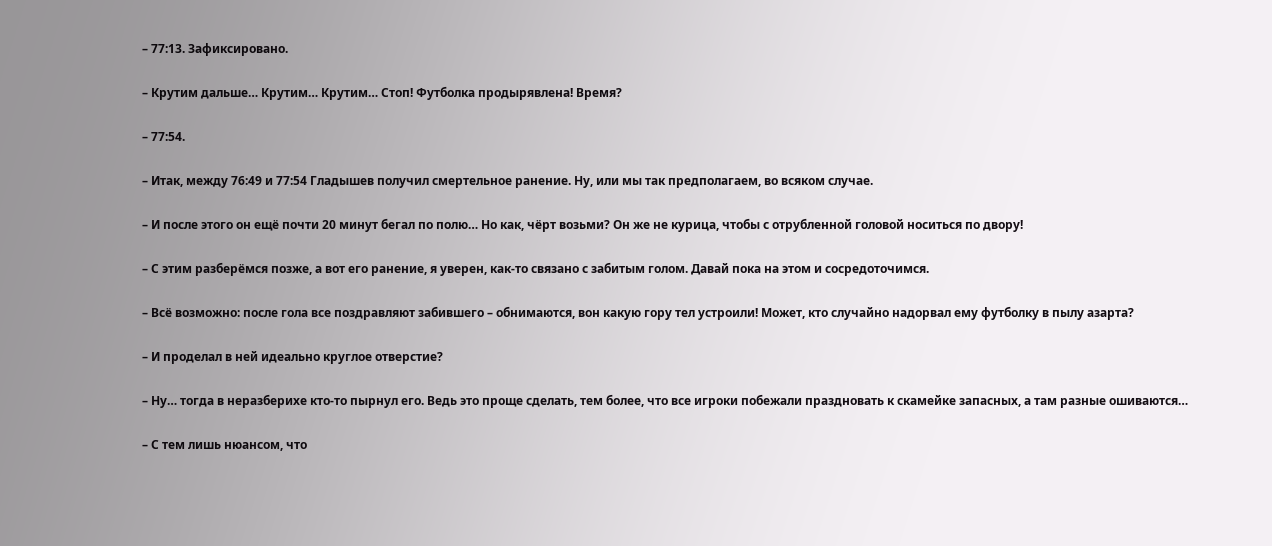– 77:13. Зафиксировано.

– Крутим дальше… Крутим… Крутим… Стоп! Футболка продырявлена! Время?

– 77:54.

– Итак, между 76:49 и 77:54 Гладышев получил смертельное ранение. Ну, или мы так предполагаем, во всяком случае.

– И после этого он ещё почти 20 минут бегал по полю… Но как, чёрт возьми? Он же не курица, чтобы с отрубленной головой носиться по двору!

– С этим разберёмся позже, а вот его ранение, я уверен, как-то связано с забитым голом. Давай пока на этом и сосредоточимся.

– Всё возможно: после гола все поздравляют забившего – обнимаются, вон какую гору тел устроили! Может, кто случайно надорвал ему футболку в пылу азарта?

– И проделал в ней идеально круглое отверстие?

– Ну… тогда в неразберихе кто-то пырнул его. Ведь это проще сделать, тем более, что все игроки побежали праздновать к скамейке запасных, а там разные ошиваются…

– С тем лишь нюансом, что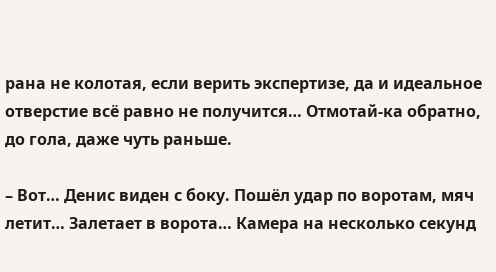рана не колотая, если верить экспертизе, да и идеальное отверстие всё равно не получится… Отмотай-ка обратно, до гола, даже чуть раньше.

– Вот… Денис виден с боку. Пошёл удар по воротам, мяч летит… Залетает в ворота… Камера на несколько секунд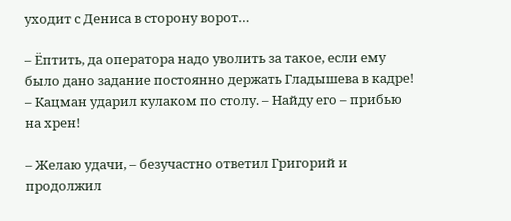уходит с Дениса в сторону ворот…

– Ёптить, да оператора надо уволить за такое, если ему было дано задание постоянно держать Гладышева в кадре! – Кацман ударил кулаком по столу. – Найду его – прибью на хрен!

– Желаю удачи, – безучастно ответил Григорий и продолжил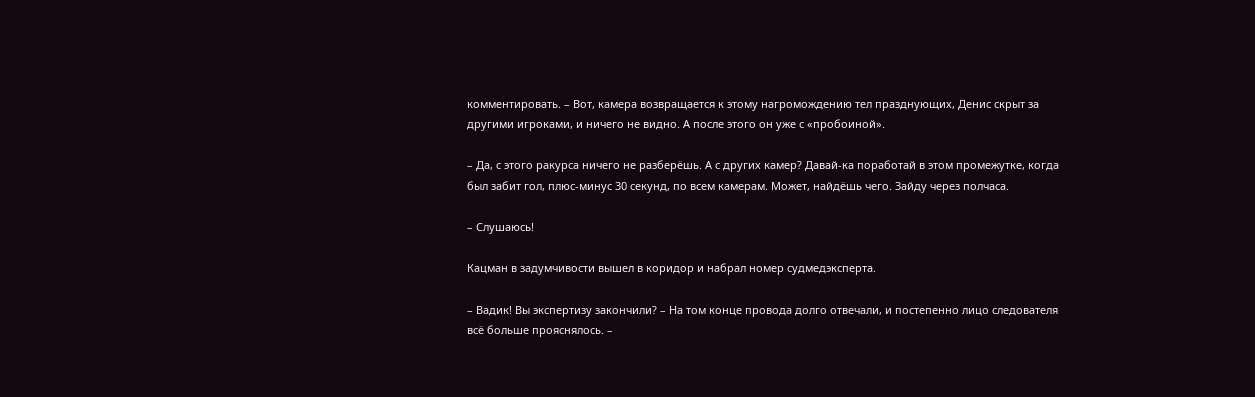комментировать. – Вот, камера возвращается к этому нагромождению тел празднующих, Денис скрыт за другими игроками, и ничего не видно. А после этого он уже с «пробоиной».

– Да, с этого ракурса ничего не разберёшь. А с других камер? Давай-ка поработай в этом промежутке, когда был забит гол, плюс-минус 30 секунд, по всем камерам. Может, найдёшь чего. Зайду через полчаса.

– Слушаюсь!

Кацман в задумчивости вышел в коридор и набрал номер судмедэксперта.

– Вадик! Вы экспертизу закончили? – На том конце провода долго отвечали, и постепенно лицо следователя всё больше прояснялось. –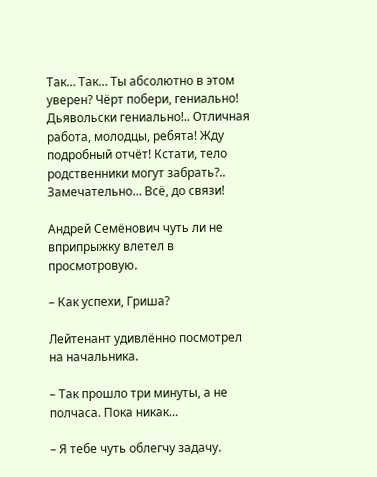Так… Так… Ты абсолютно в этом уверен? Чёрт побери, гениально! Дьявольски гениально!.. Отличная работа, молодцы, ребята! Жду подробный отчёт! Кстати, тело родственники могут забрать?.. Замечательно… Всё, до связи!

Андрей Семёнович чуть ли не вприпрыжку влетел в просмотровую.

– Как успехи, Гриша?

Лейтенант удивлённо посмотрел на начальника.

– Так прошло три минуты, а не полчаса. Пока никак…

– Я тебе чуть облегчу задачу.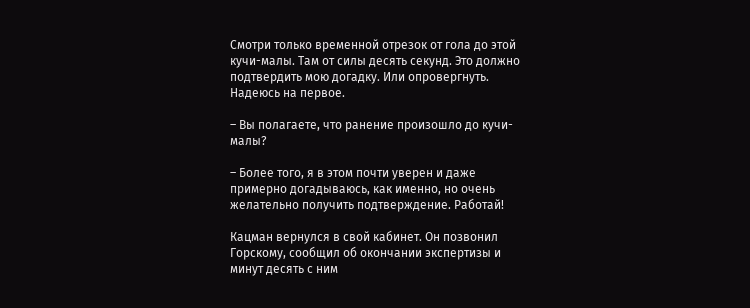Смотри только временной отрезок от гола до этой кучи-малы. Там от силы десять секунд. Это должно подтвердить мою догадку. Или опровергнуть. Надеюсь на первое.

– Вы полагаете, что ранение произошло до кучи-малы?

– Более того, я в этом почти уверен и даже примерно догадываюсь, как именно, но очень желательно получить подтверждение. Работай!

Кацман вернулся в свой кабинет. Он позвонил Горскому, сообщил об окончании экспертизы и минут десять с ним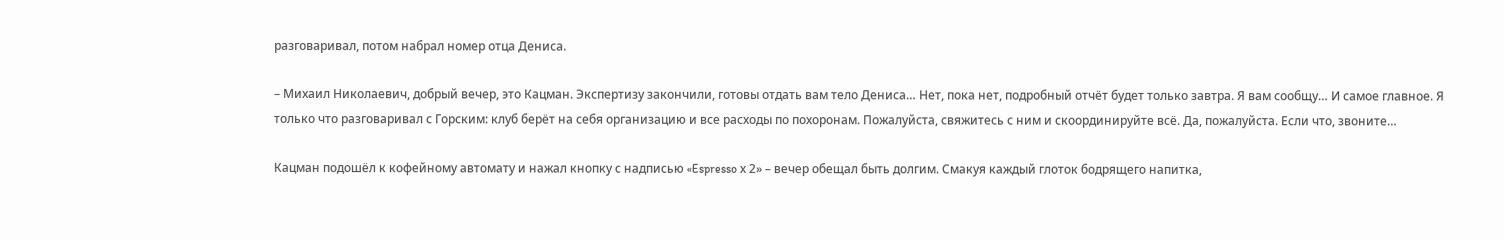разговаривал, потом набрал номер отца Дениса.

– Михаил Николаевич, добрый вечер, это Кацман. Экспертизу закончили, готовы отдать вам тело Дениса… Нет, пока нет, подробный отчёт будет только завтра. Я вам сообщу… И самое главное. Я только что разговаривал с Горским: клуб берёт на себя организацию и все расходы по похоронам. Пожалуйста, свяжитесь с ним и скоординируйте всё. Да, пожалуйста. Если что, звоните…

Кацман подошёл к кофейному автомату и нажал кнопку с надписью «Espresso х 2» – вечер обещал быть долгим. Смакуя каждый глоток бодрящего напитка,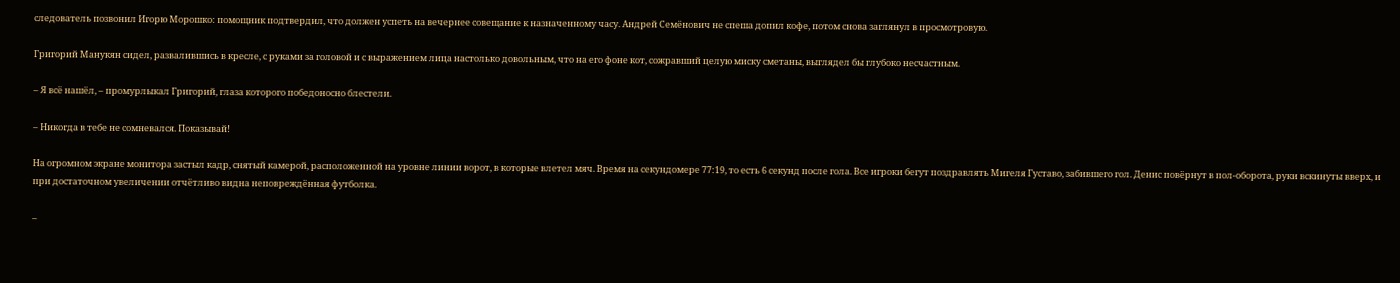следователь позвонил Игорю Морошко: помощник подтвердил, что должен успеть на вечернее совещание к назначенному часу. Андрей Семёнович не спеша допил кофе, потом снова заглянул в просмотровую.

Григорий Манукян сидел, развалившись в кресле, с руками за головой и с выражением лица настолько довольным, что на его фоне кот, сожравший целую миску сметаны, выглядел бы глубоко несчастным.

– Я всё нашёл, – промурлыкал Григорий, глаза которого победоносно блестели.

– Никогда в тебе не сомневался. Показывай!

На огромном экране монитора застыл кадр, снятый камерой, расположенной на уровне линии ворот, в которые влетел мяч. Время на секундомере 77:19, то есть 6 секунд после гола. Все игроки бегут поздравлять Мигеля Густаво, забившего гол. Денис повёрнут в пол-оборота, руки вскинуты вверх, и при достаточном увеличении отчётливо видна неповреждённая футболка.

–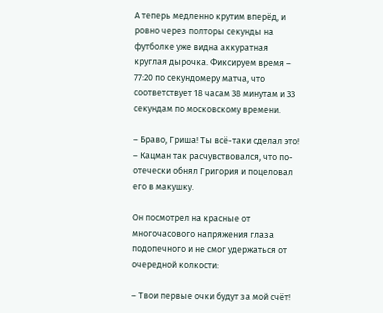А теперь медленно крутим вперёд, и ровно через полторы секунды на футболке уже видна аккуратная круглая дырочка. Фиксируем время – 77:20 по секундомеру матча, что соответствует 18 часам 38 минутам и 33 секундам по московскому времени.

– Браво, Гриша! Ты всё-таки сделал это! – Кацман так расчувствовался, что по-отечески обнял Григория и поцеловал его в макушку.

Он посмотрел на красные от многочасового напряжения глаза подопечного и не смог удержаться от очередной колкости:

– Твои первые очки будут за мой счёт!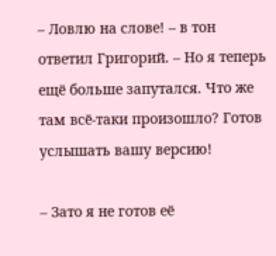– Ловлю на слове! – в тон ответил Григорий. – Но я теперь ещё больше запутался. Что же там всё-таки произошло? Готов услышать вашу версию!

– Зато я не готов её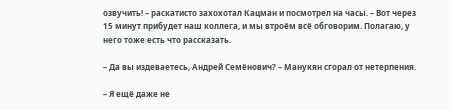озвучить! – раскатисто захохотал Кацман и посмотрел на часы. – Вот через 15 минут прибудет наш коллега, и мы втроём всё обговорим. Полагаю, у него тоже есть что рассказать.

– Да вы издеваетесь, Андрей Семёнович? – Манукян сгорал от нетерпения.

– Я ещё даже не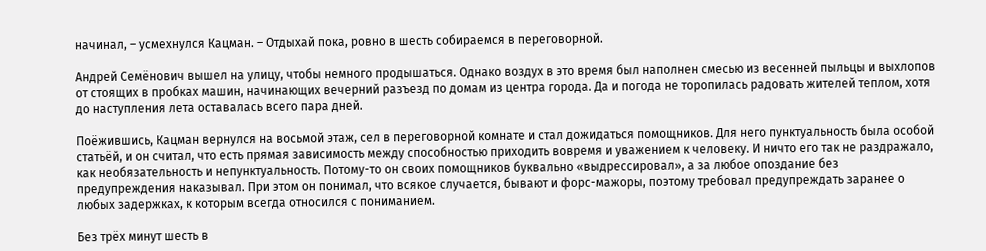начинал, – усмехнулся Кацман. – Отдыхай пока, ровно в шесть собираемся в переговорной.

Андрей Семёнович вышел на улицу, чтобы немного продышаться. Однако воздух в это время был наполнен смесью из весенней пыльцы и выхлопов от стоящих в пробках машин, начинающих вечерний разъезд по домам из центра города. Да и погода не торопилась радовать жителей теплом, хотя до наступления лета оставалась всего пара дней.

Поёжившись, Кацман вернулся на восьмой этаж, сел в переговорной комнате и стал дожидаться помощников. Для него пунктуальность была особой статьёй, и он считал, что есть прямая зависимость между способностью приходить вовремя и уважением к человеку. И ничто его так не раздражало, как необязательность и непунктуальность. Потому-то он своих помощников буквально «выдрессировал», а за любое опоздание без предупреждения наказывал. При этом он понимал, что всякое случается, бывают и форс-мажоры, поэтому требовал предупреждать заранее о любых задержках, к которым всегда относился с пониманием.

Без трёх минут шесть в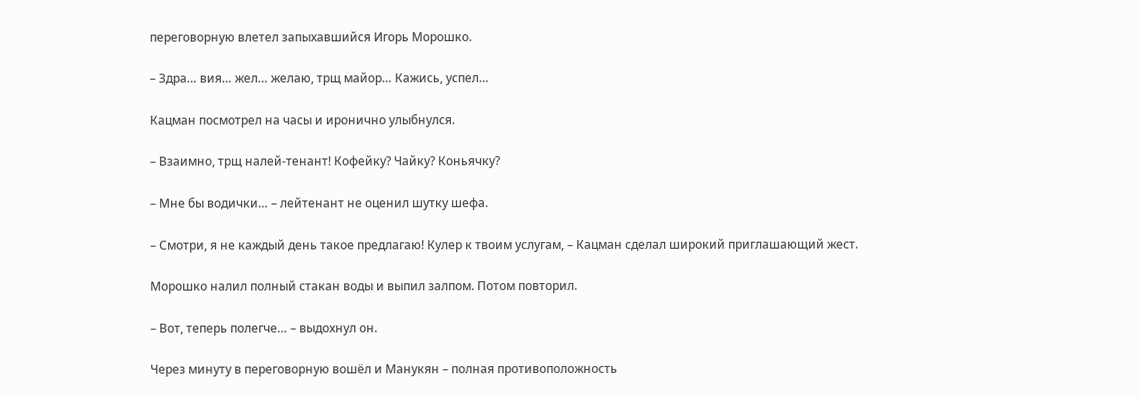переговорную влетел запыхавшийся Игорь Морошко.

– Здра… вия… жел… желаю, трщ майор… Кажись, успел…

Кацман посмотрел на часы и иронично улыбнулся.

– Взаимно, трщ налей-тенант! Кофейку? Чайку? Коньячку?

– Мне бы водички… – лейтенант не оценил шутку шефа.

– Смотри, я не каждый день такое предлагаю! Кулер к твоим услугам, – Кацман сделал широкий приглашающий жест.

Морошко налил полный стакан воды и выпил залпом. Потом повторил.

– Вот, теперь полегче… – выдохнул он.

Через минуту в переговорную вошёл и Манукян – полная противоположность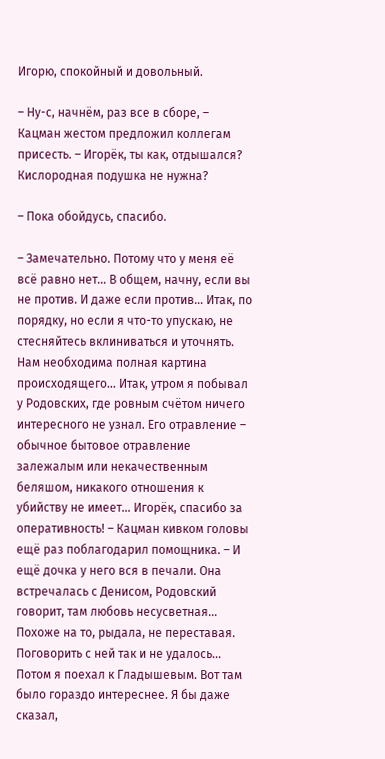Игорю, спокойный и довольный.

– Ну-с, начнём, раз все в сборе, – Кацман жестом предложил коллегам присесть. – Игорёк, ты как, отдышался? Кислородная подушка не нужна?

– Пока обойдусь, спасибо.

– Замечательно. Потому что у меня её всё равно нет… В общем, начну, если вы не против. И даже если против… Итак, по порядку, но если я что-то упускаю, не стесняйтесь вклиниваться и уточнять. Нам необходима полная картина происходящего… Итак, утром я побывал у Родовских, где ровным счётом ничего интересного не узнал. Его отравление – обычное бытовое отравление залежалым или некачественным беляшом, никакого отношения к убийству не имеет… Игорёк, спасибо за оперативность! – Кацман кивком головы ещё раз поблагодарил помощника. – И ещё дочка у него вся в печали. Она встречалась с Денисом, Родовский говорит, там любовь несусветная… Похоже на то, рыдала, не переставая. Поговорить с ней так и не удалось… Потом я поехал к Гладышевым. Вот там было гораздо интереснее. Я бы даже сказал,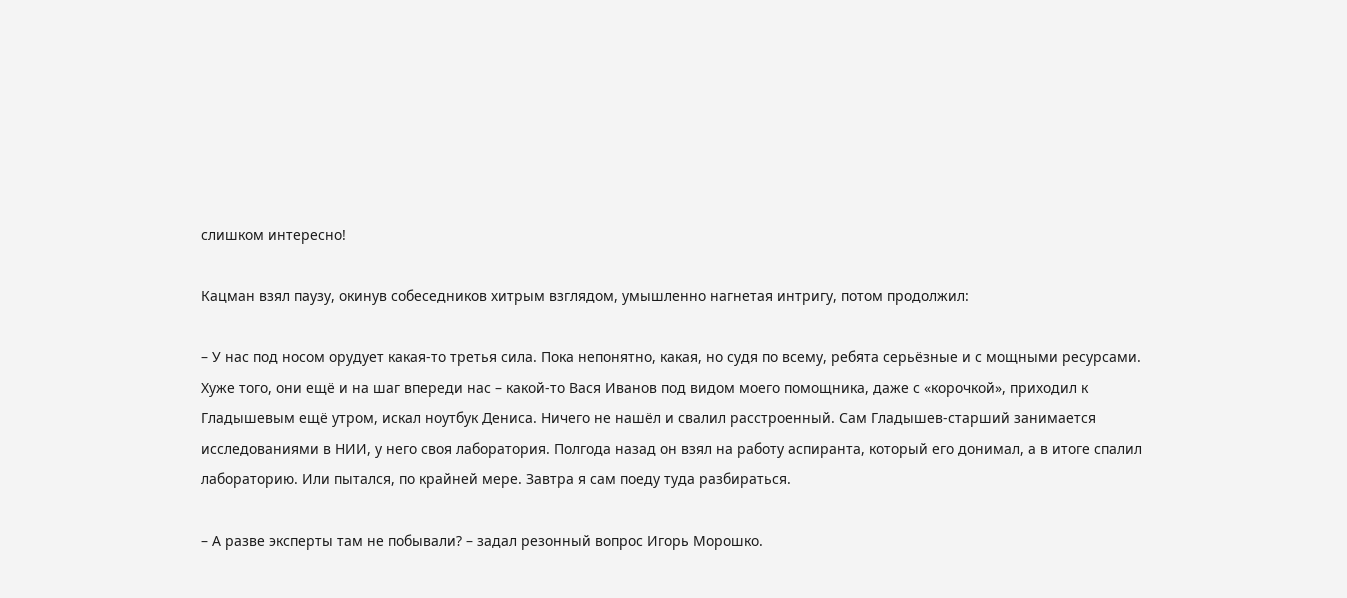слишком интересно!

Кацман взял паузу, окинув собеседников хитрым взглядом, умышленно нагнетая интригу, потом продолжил:

– У нас под носом орудует какая-то третья сила. Пока непонятно, какая, но судя по всему, ребята серьёзные и с мощными ресурсами. Хуже того, они ещё и на шаг впереди нас – какой-то Вася Иванов под видом моего помощника, даже с «корочкой», приходил к Гладышевым ещё утром, искал ноутбук Дениса. Ничего не нашёл и свалил расстроенный. Сам Гладышев-старший занимается исследованиями в НИИ, у него своя лаборатория. Полгода назад он взял на работу аспиранта, который его донимал, а в итоге спалил лабораторию. Или пытался, по крайней мере. Завтра я сам поеду туда разбираться.

– А разве эксперты там не побывали? – задал резонный вопрос Игорь Морошко.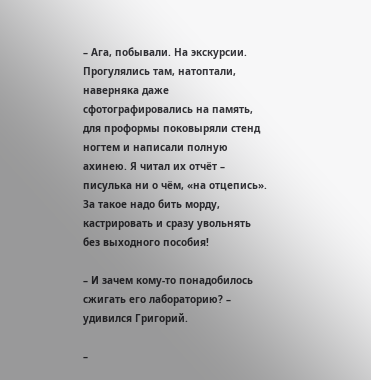– Ага, побывали. На экскурсии. Прогулялись там, натоптали, наверняка даже сфотографировались на память, для проформы поковыряли стенд ногтем и написали полную ахинею. Я читал их отчёт – писулька ни о чём, «на отцепись». За такое надо бить морду, кастрировать и сразу увольнять без выходного пособия!

– И зачем кому-то понадобилось сжигать его лабораторию? – удивился Григорий.

–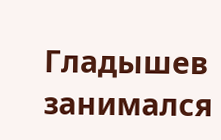Гладышев занимался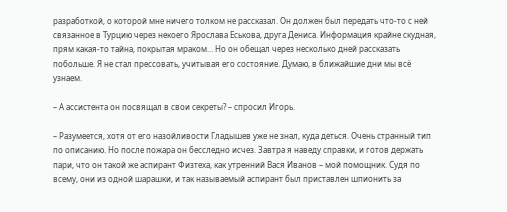разработкой, о которой мне ничего толком не рассказал. Он должен был передать что-то с ней связанное в Турцию через некоего Ярослава Еськова, друга Дениса. Информация крайне скудная, прям какая-то тайна, покрытая мраком… Но он обещал через несколько дней рассказать побольше. Я не стал прессовать, учитывая его состояние. Думаю, в ближайшие дни мы всё узнаем.

– А ассистента он посвящал в свои секреты? – спросил Игорь.

– Разумеется, хотя от его назойливости Гладышев уже не знал, куда деться. Очень странный тип по описанию. Но после пожара он бесследно исчез. Завтра я наведу справки, и готов держать пари, что он такой же аспирант Физтеха, как утренний Вася Иванов – мой помощник. Судя по всему, они из одной шарашки, и так называемый аспирант был приставлен шпионить за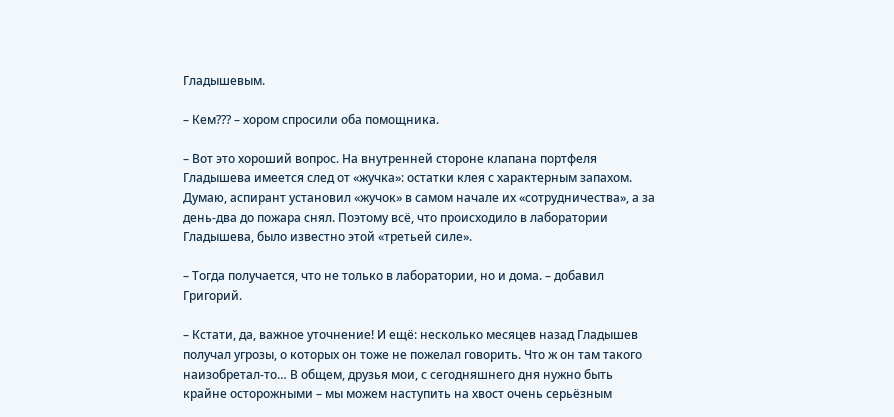Гладышевым.

– Кем??? – хором спросили оба помощника.

– Вот это хороший вопрос. На внутренней стороне клапана портфеля Гладышева имеется след от «жучка»: остатки клея с характерным запахом. Думаю, аспирант установил «жучок» в самом начале их «сотрудничества», а за день-два до пожара снял. Поэтому всё, что происходило в лаборатории Гладышева, было известно этой «третьей силе».

– Тогда получается, что не только в лаборатории, но и дома. – добавил Григорий.

– Кстати, да, важное уточнение! И ещё: несколько месяцев назад Гладышев получал угрозы, о которых он тоже не пожелал говорить. Что ж он там такого наизобретал-то… В общем, друзья мои, с сегодняшнего дня нужно быть крайне осторожными – мы можем наступить на хвост очень серьёзным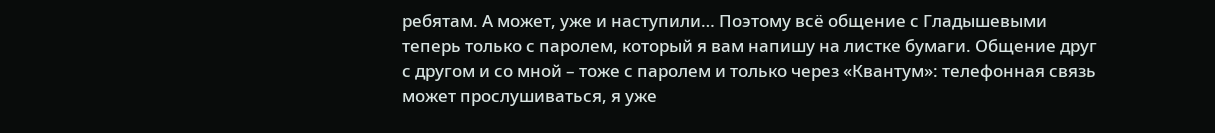ребятам. А может, уже и наступили… Поэтому всё общение с Гладышевыми теперь только с паролем, который я вам напишу на листке бумаги. Общение друг с другом и со мной – тоже с паролем и только через «Квантум»: телефонная связь может прослушиваться, я уже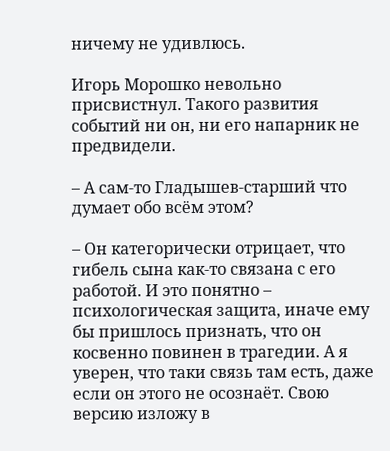ничему не удивлюсь.

Игорь Морошко невольно присвистнул. Такого развития событий ни он, ни его напарник не предвидели.

– А сам-то Гладышев-старший что думает обо всём этом?

– Он категорически отрицает, что гибель сына как-то связана с его работой. И это понятно – психологическая защита, иначе ему бы пришлось признать, что он косвенно повинен в трагедии. А я уверен, что таки связь там есть, даже если он этого не осознаёт. Свою версию изложу в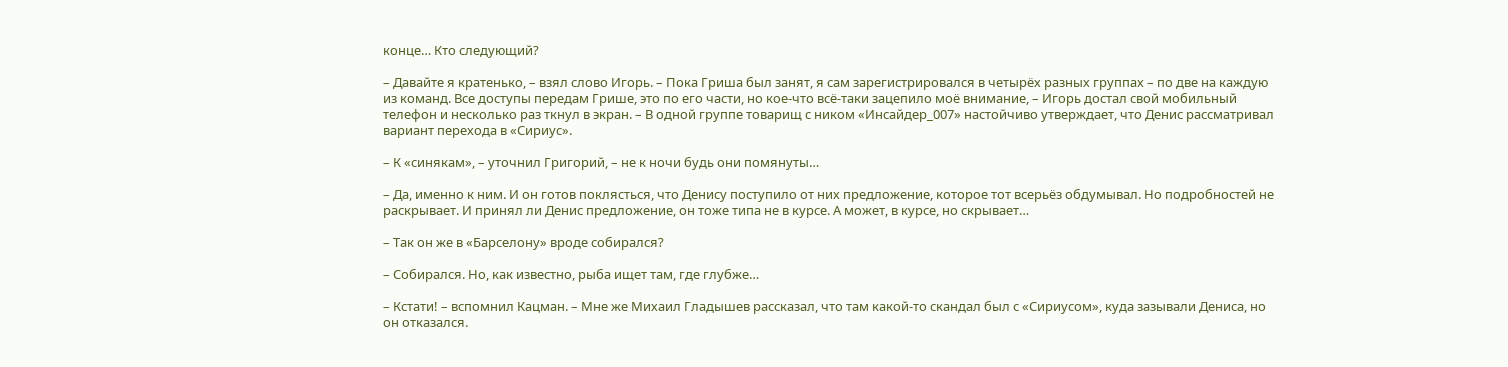конце… Кто следующий?

– Давайте я кратенько, – взял слово Игорь. – Пока Гриша был занят, я сам зарегистрировался в четырёх разных группах – по две на каждую из команд. Все доступы передам Грише, это по его части, но кое-что всё-таки зацепило моё внимание, – Игорь достал свой мобильный телефон и несколько раз ткнул в экран. – В одной группе товарищ с ником «Инсайдер_007» настойчиво утверждает, что Денис рассматривал вариант перехода в «Сириус».

– К «синякам», – уточнил Григорий, – не к ночи будь они помянуты…

– Да, именно к ним. И он готов поклясться, что Денису поступило от них предложение, которое тот всерьёз обдумывал. Но подробностей не раскрывает. И принял ли Денис предложение, он тоже типа не в курсе. А может, в курсе, но скрывает…

– Так он же в «Барселону» вроде собирался?

– Собирался. Но, как известно, рыба ищет там, где глубже…

– Кстати! – вспомнил Кацман. – Мне же Михаил Гладышев рассказал, что там какой-то скандал был с «Сириусом», куда зазывали Дениса, но он отказался.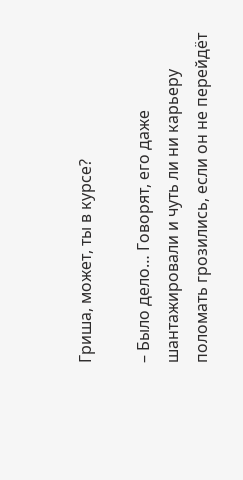Гриша, может, ты в курсе?

– Было дело… Говорят, его даже шантажировали и чуть ли ни карьеру поломать грозились, если он не перейдёт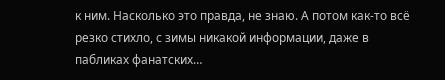к ним. Насколько это правда, не знаю. А потом как-то всё резко стихло, с зимы никакой информации, даже в пабликах фанатских…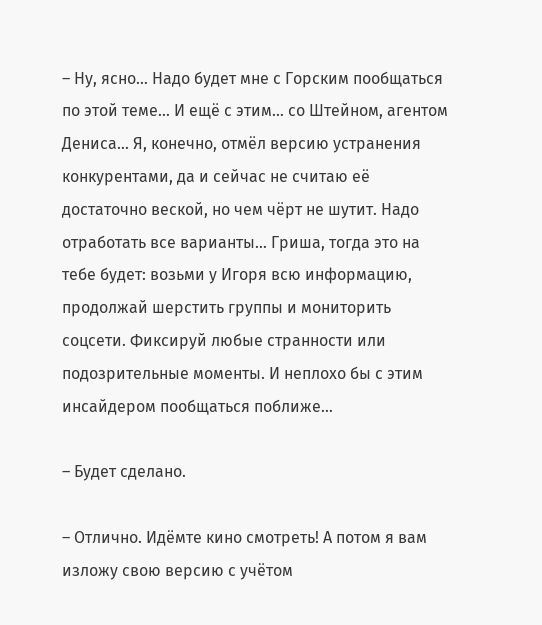– Ну, ясно… Надо будет мне с Горским пообщаться по этой теме… И ещё с этим… со Штейном, агентом Дениса… Я, конечно, отмёл версию устранения конкурентами, да и сейчас не считаю её достаточно веской, но чем чёрт не шутит. Надо отработать все варианты… Гриша, тогда это на тебе будет: возьми у Игоря всю информацию, продолжай шерстить группы и мониторить соцсети. Фиксируй любые странности или подозрительные моменты. И неплохо бы с этим инсайдером пообщаться поближе…

– Будет сделано.

– Отлично. Идёмте кино смотреть! А потом я вам изложу свою версию с учётом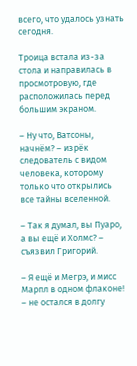всего, что удалось узнать сегодня.

Троица встала из-за стола и направилась в просмотровую, где расположилась перед большим экраном.

– Ну что, Ватсоны, начнём? – изрёк следователь с видом человека, которому только что открылись все тайны вселенной.

– Так я думал, вы Пуаро, а вы ещё и Холмс? – съязвил Григорий.

– Я ещё и Мегрэ, и мисс Марпл в одном флаконе! – не остался в долгу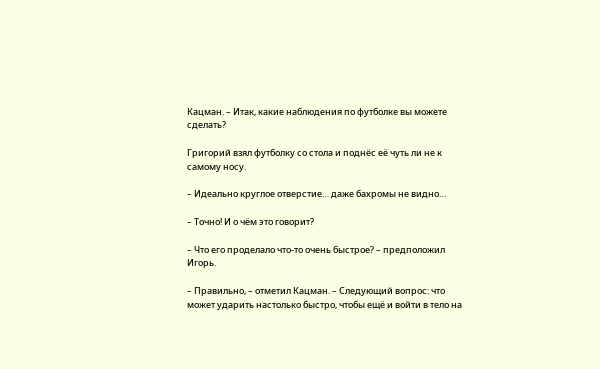Кацман. – Итак, какие наблюдения по футболке вы можете сделать?

Григорий взял футболку со стола и поднёс её чуть ли не к самому носу.

– Идеально круглое отверстие… даже бахромы не видно…

– Точно! И о чём это говорит?

– Что его проделало что-то очень быстрое? – предположил Игорь.

– Правильно, – отметил Кацман. – Следующий вопрос: что может ударить настолько быстро, чтобы ещё и войти в тело на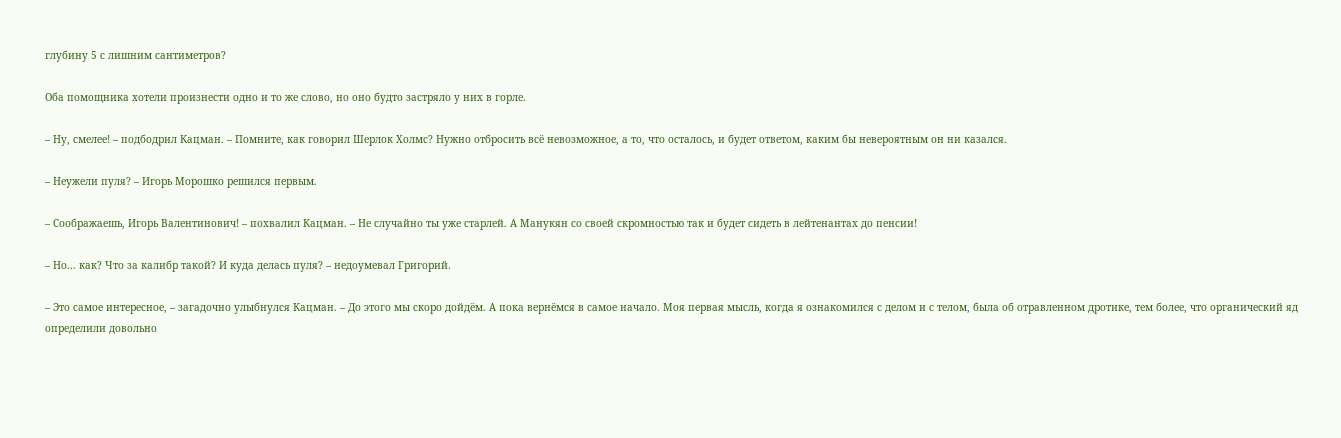глубину 5 с лишним сантиметров?

Оба помощника хотели произнести одно и то же слово, но оно будто застряло у них в горле.

– Ну, смелее! – подбодрил Кацман. – Помните, как говорил Шерлок Холмс? Нужно отбросить всё невозможное, а то, что осталось, и будет ответом, каким бы невероятным он ни казался.

– Неужели пуля? – Игорь Морошко решился первым.

– Соображаешь, Игорь Валентинович! – похвалил Кацман. – Не случайно ты уже старлей. А Манукян со своей скромностью так и будет сидеть в лейтенантах до пенсии!

– Но… как? Что за калибр такой? И куда делась пуля? – недоумевал Григорий.

– Это самое интересное, – загадочно улыбнулся Кацман. – До этого мы скоро дойдём. А пока вернёмся в самое начало. Моя первая мысль, когда я ознакомился с делом и с телом, была об отравленном дротике, тем более, что органический яд определили довольно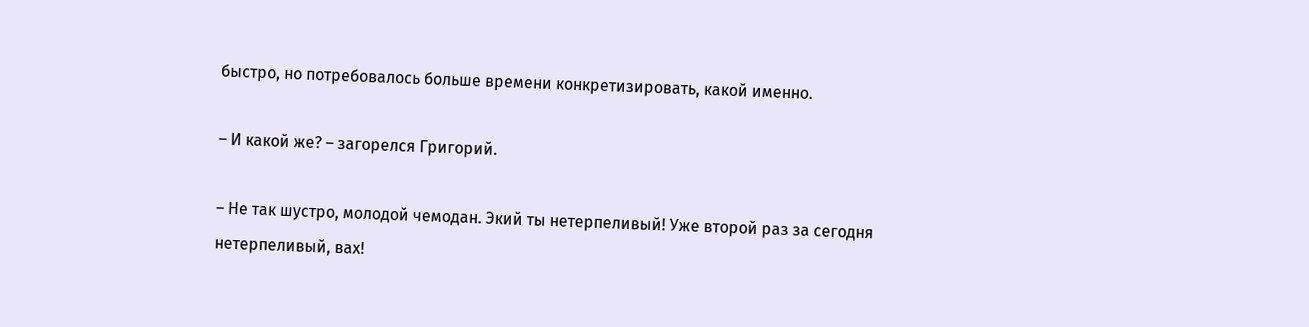быстро, но потребовалось больше времени конкретизировать, какой именно.

– И какой же? – загорелся Григорий.

– Не так шустро, молодой чемодан. Экий ты нетерпеливый! Уже второй раз за сегодня нетерпеливый, вах!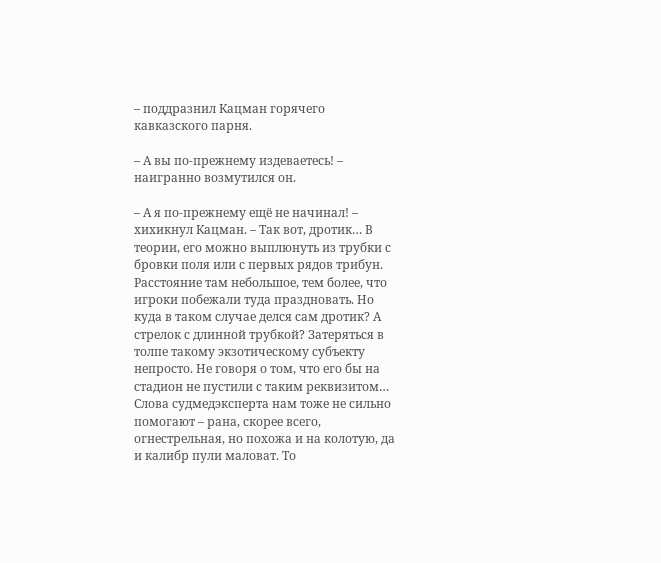– поддразнил Кацман горячего кавказского парня.

– А вы по-прежнему издеваетесь! – наигранно возмутился он.

– А я по-прежнему ещё не начинал! – хихикнул Кацман. – Так вот, дротик… В теории, его можно выплюнуть из трубки с бровки поля или с первых рядов трибун. Расстояние там небольшое, тем более, что игроки побежали туда праздновать. Но куда в таком случае делся сам дротик? А стрелок с длинной трубкой? Затеряться в толпе такому экзотическому субъекту непросто. Не говоря о том, что его бы на стадион не пустили с таким реквизитом… Слова судмедэксперта нам тоже не сильно помогают – рана, скорее всего, огнестрельная, но похожа и на колотую, да и калибр пули маловат. То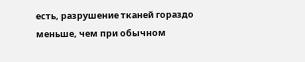есть, разрушение тканей гораздо меньше, чем при обычном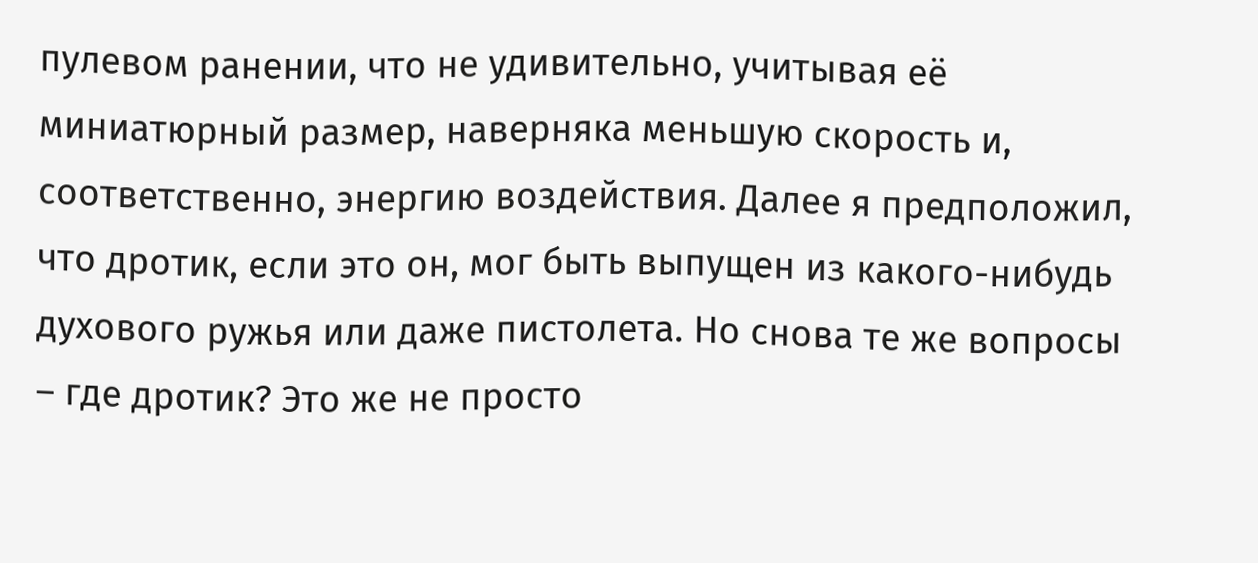пулевом ранении, что не удивительно, учитывая её миниатюрный размер, наверняка меньшую скорость и, соответственно, энергию воздействия. Далее я предположил, что дротик, если это он, мог быть выпущен из какого-нибудь духового ружья или даже пистолета. Но снова те же вопросы – где дротик? Это же не просто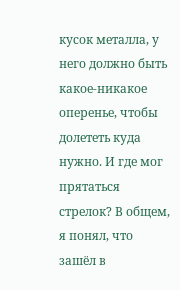кусок металла, у него должно быть какое-никакое оперенье, чтобы долететь куда нужно. И где мог прятаться стрелок? В общем, я понял, что зашёл в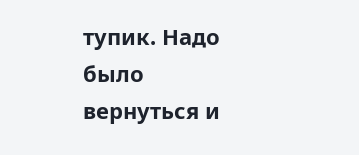тупик. Надо было вернуться и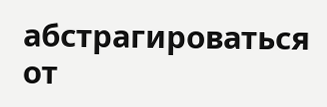абстрагироваться от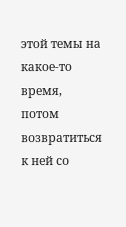этой темы на какое-то время, потом возвратиться к ней со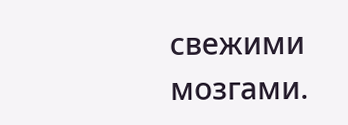свежими мозгами.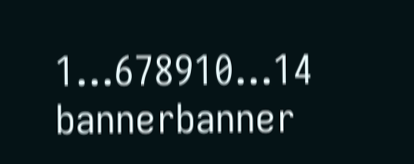1...678910...14
bannerbanner